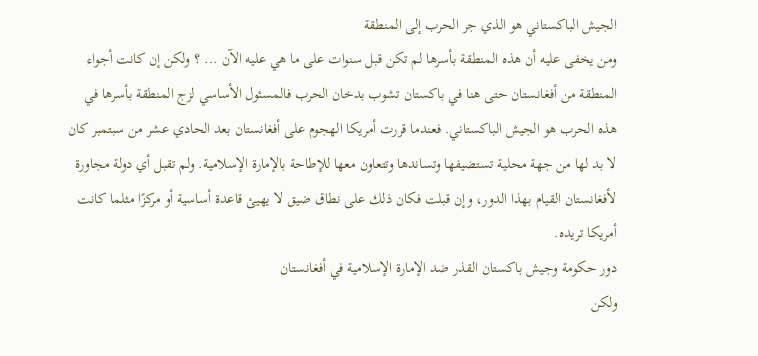الجيش الباكستاني هو الذي جر الحرب إلى المنطقة
ومن يخفى عليه أن هذه المنطقة بأسرها لم تكن قبل سنوات على ما هي عليه الآن ... ؟ ولكن إن كانت أجواء المنطقة من أفغانستان حتى هنا في باكستان تشوب بدخان الحرب فالمسئول الأساسي لزج المنطقة بأسرها في هذه الحرب هو الجيش الباكستاني. فعندما قررت أمريكا الهجوم على أفغانستان بعد الحادي عشر من سبتمبر كان لا بد لها من جهة محلية تستضيفها وتساندها وتتعاون معها للإطاحة بالإمارة الإسلامية. ولم تقبل أي دولة مجاورة لأفغانستان القيام بهذا الدور، وإن قبلت فكان ذلك على نطاق ضيق لا يهيئ قاعدة أساسية أو مركزًا مثلما كانت أمريكا تريده.
دور حكومة وجيش باكستان القذر ضد الإمارة الإسلامية في أفغانستان
ولكن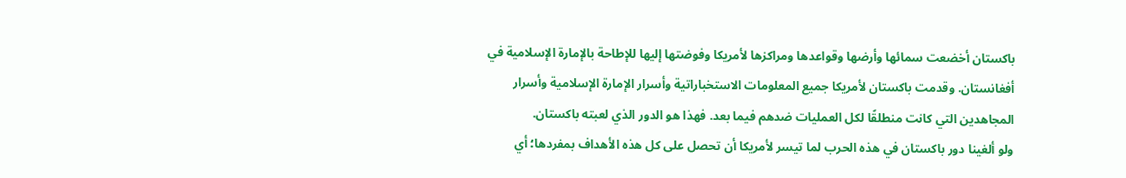باكستان أخضعت سمائها وأرضها وقواعدها ومراكزها لأمريكا وفوضتها إليها للإطاحة بالإمارة الإسلامية في أفغانستان. وقدمت باكستان لأمريكا جميع المعلومات الاستخباراتية وأسرار الإمارة الإسلامية وأسرار المجاهدين التي كانت منطلقًا لكل العمليات ضدهم فيما بعد. فهذا هو الدور الذي لعبته باكستان.
ولو ألغينا دور باكستان في هذه الحرب لما تيسر لأمريكا أن تحصل على كل هذه الأهداف بمفردها؛ أي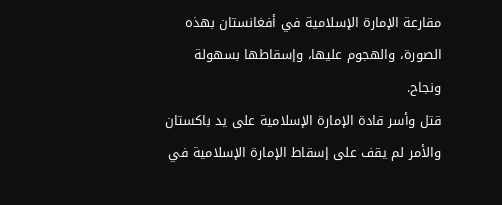مقارعة الإمارة الإسلامية في أفغانستان بهذه الصورة، والهجوم عليها، وإسقاطها بسهولة ونجاح.
قتل وأسر قادة الإمارة الإسلامية على يد باكستان
والأمر لم يقف على إسقاط الإمارة الإسلامية في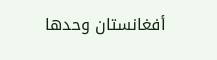أفغانستان وحدها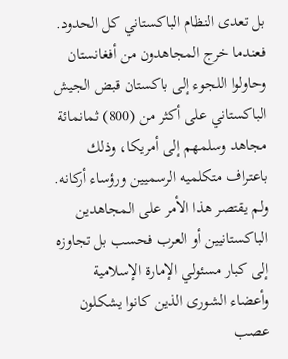بل تعدى النظام الباكستاني كل الحدود. فعندما خرج المجاهدون من أفغانستان وحاولوا اللجوء إلى باكستان قبض الجيش الباكستاني على أكثر من (800) ثمانمائة مجاهد وسلمهم إلى أمريكا، وذلك باعتراف متكلميه الرسميين ورؤساء أركانه. ولم يقتصر هذا الأمر على المجاهدين الباكستانيين أو العرب فحسب بل تجاوزه إلى كبار مسئولي الإمارة الإسلامية وأعضاء الشورى الذين كانوا يشكلون عصب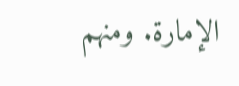الإمارة. ومنهم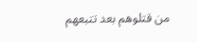من قتلوهم بعد تتبعهم